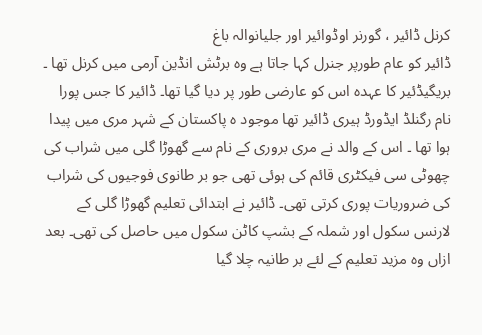کرنل ڈائیر ، گورنر اوڈوائیر اور جلیانوالہ باغ
ڈائیر کو عام طورپر جنرل کہا جاتا ہے وہ برٹش انڈین آرمی میں کرنل تھا ۔ بریگیڈئیر کا عہدہ اس کو عارضی طور پر دیا گیا تھا۔ ڈائیر کا جس پورا نام رگنلڈ ایڈورڈ ہیری ڈائیر تھا موجود ہ پاکستان کے شہر مری میں پیدا ہوا تھا ۔ اس کے والد نے مری بروری کے نام سے گھوڑا گلی میں شراب کی چھوٹی سی فیکٹری قائم کی ہوئی تھی جو بر طانوی فوجیوں کی شراب کی ضروریات پوری کرتی تھی۔ ڈائیر نے ابتدائی تعلیم گھوڑا گلی کے لارنس سکول اور شملہ کے بشپ کاٹن سکول میں حاصل کی تھی۔ بعد ازاں وہ مزید تعلیم کے لئے بر طانیہ چلا گیا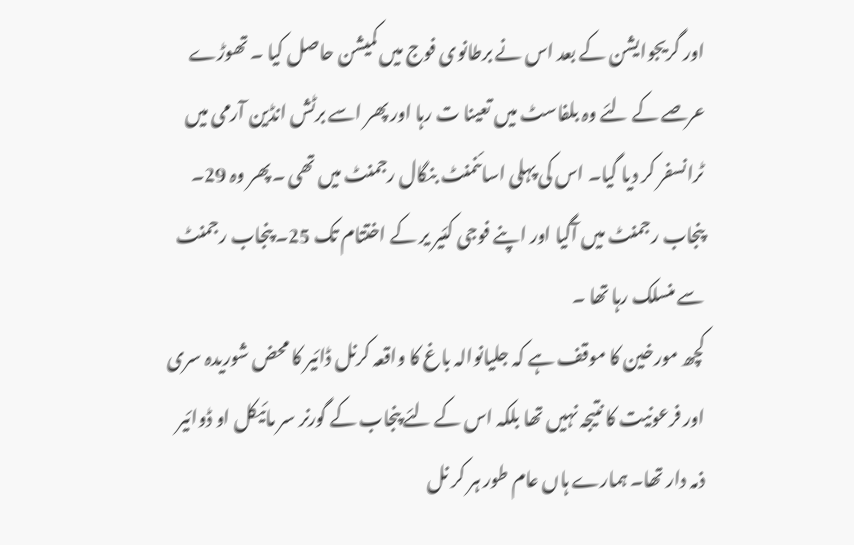اور گریجوایشن کے بعد اس نے برطانوی فوج میں کمیشن حاصل کیا ۔ تھوڑے عرصے کے لئے وہ بلفاسٹ میں تعینا ت رہا اور پھر اسے برٹش انڈین آرمی میں ٹرانسفر کر دیا گیا۔ اس کی پہلی اسائنمنٹ بنگال رجمنٹ میں تھی ۔پھر وہ 29۔ پنجاب رجمنٹ میں آگیا اور اپنے فوجی کئیر یر کے اختتام تک 25۔ پنجاب رجمنٹ سے منسلک رہا تھا ۔
کچھ مورخین کا موقف ہے کہ جلیانوالہ باغ کا واقعہ کرنل ڈائیر کا محض شوریدہ سری اور فرعونیت کا نتیجہ نہیں تھا بلکہ اس کے لئے پنجاب کے گورنر سر مائیکل او ڈوائیر ذمہ دار تھا۔ ہمارے ہاں عام طور ہر کر نل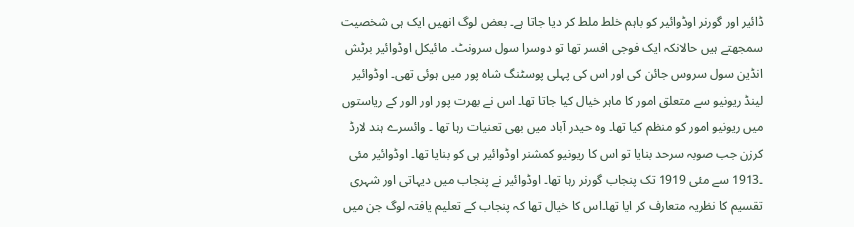ڈائیر اور گورنر اوڈوائیر کو باہم خلط ملط کر دیا جاتا ہے۔ بعض لوگ انھیں ایک ہی شخصیت سمجھتے ہیں حالانکہ ایک فوجی افسر تھا تو دوسرا سول سرونٹ۔ مائیکل اوڈوائیر برٹش انڈین سول سروس جائن کی اور اس کی پہلی پوسٹنگ شاہ پور میں ہوئی تھی۔ اوڈوائیر لینڈ ریونیو سے متعلق امور کا ماہر خیال کیا جاتا تھا۔ اس نے بھرت پور اور الور کے ریاستوں میں ریونیو امور کو منظم کیا تھا۔ وہ حیدر آباد میں بھی تعنیات رہا تھا ۔ وائسرے ہند لارڈ کرزن جب صوبہ سرحد بنایا تو اس کا ریونیو کمشنر اوڈوائیر ہی کو بنایا تھا۔ اوڈوائیر مئی ۔1913 سے مئی 1919 تک پنجاب گورنر رہا تھا۔ اوڈوائیر نے پنجاب میں دیہاتی اور شہری تقسیم کا نظریہ متعارف کر ایا تھا۔اس کا خیال تھا کہ پنجاب کے تعلیم یافتہ لوگ جن میں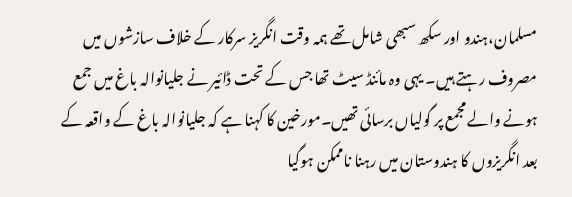مسلمان،ہندو اور سکھ سبھی شامل تھے ہمہ وقت انگریز سرکار کے خلاف سازشوں میں مصروف رہتے ہیں۔ یہی وہ مائنڈ سیٹ تھا جس کے تحت ڈائیر نے جلیانوالہ باغ میں جمع ہونے والے مجمع پر گولیاں برسائی تھیں۔مورخین کا کہنا ہے کہ جلیانوالہ باغ کے واقعہ کے بعد انگریزوں کا ہندوستان میں رہنا ناممکن ہوگیا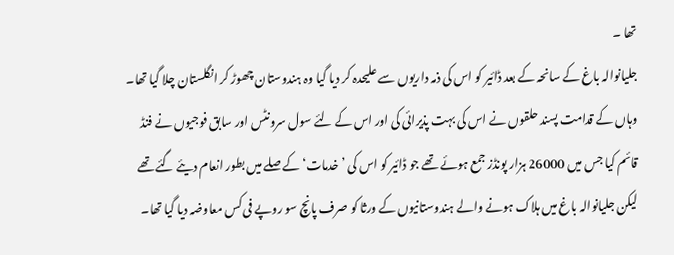تھا ۔
جلیانوالہ باغ کے سانحہ کے بعد ڈائیر کو اس کی ذمہ داریوں سے علیحدہ کر دیا گیا وہ ہندوستان چھوڑ کر انگلستان چلا گیا تھا۔ وہاں کے قدامت پسند حلقوں نے اس کی بہت پذیرائی کی اور اس کے لئے سول سرونٹس اور سابق فوجیوں نے فنڈ قائم کیا جس میں 26000 ہزار پونڈز جمع ہوئے تھے جو ڈائیر کو اس کی ’خدمات‘ کے صلے میں بطور انعام دیئے گئے تھے لیکن جلیانوالہ باغ میں ہلاک ہونے والے ہندوستانیوں کے ورثا کو صرف پانچ سو روپے فی کس معاوضہ دیا گیا تھا۔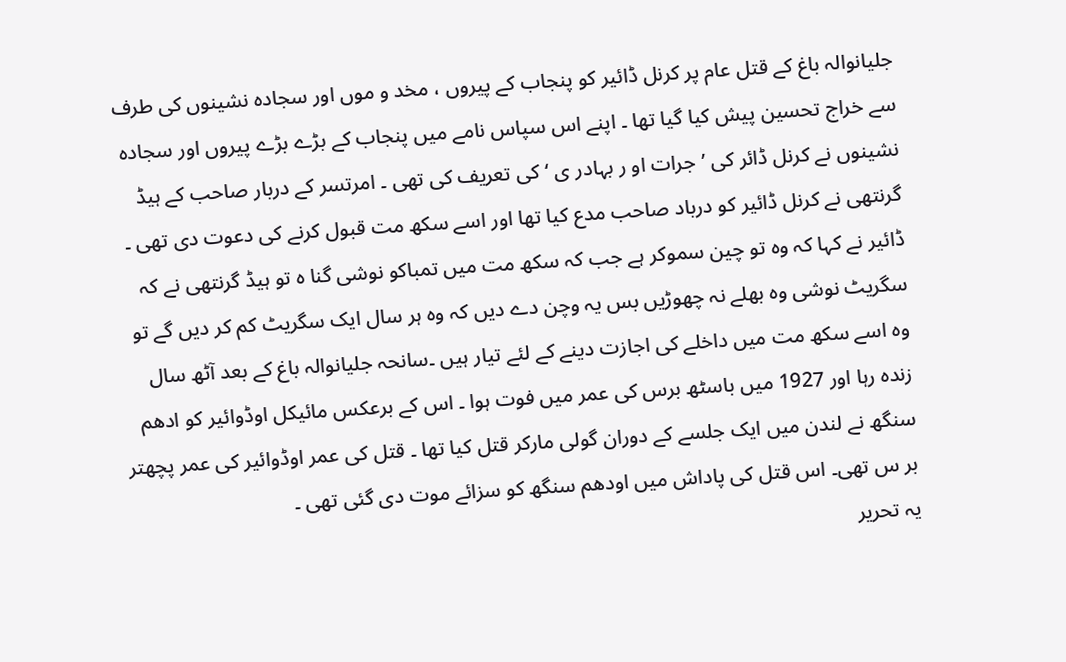جلیانوالہ باغ کے قتل عام پر کرنل ڈائیر کو پنجاب کے پیروں ، مخد و موں اور سجادہ نشینوں کی طرف سے خراج تحسین پیش کیا گیا تھا ۔ اپنے اس سپاس نامے میں پنجاب کے بڑے بڑے پیروں اور سجادہ نشینوں نے کرنل ڈائر کی ’جرات او ر بہادر ی ‘کی تعریف کی تھی ۔ امرتسر کے دربار صاحب کے ہیڈ گرنتھی نے کرنل ڈائیر کو درباد صاحب مدع کیا تھا اور اسے سکھ مت قبول کرنے کی دعوت دی تھی ۔ ڈائیر نے کہا کہ وہ تو چین سموکر ہے جب کہ سکھ مت میں تمباکو نوشی گنا ہ تو ہیڈ گرنتھی نے کہ سگریٹ نوشی وہ بھلے نہ چھوڑیں بس یہ وچن دے دیں کہ وہ ہر سال ایک سگریٹ کم کر دیں گے تو وہ اسے سکھ مت میں داخلے کی اجازت دینے کے لئے تیار ہیں ۔سانحہ جلیانوالہ باغ کے بعد آٹھ سال زندہ رہا اور 1927 میں باسٹھ برس کی عمر میں فوت ہوا ۔ اس کے برعکس مائیکل اوڈوائیر کو ادھم سنگھ نے لندن میں ایک جلسے کے دوران گولی مارکر قتل کیا تھا ۔ قتل کی عمر اوڈوائیر کی عمر پچھتر بر س تھی۔ اس قتل کی پاداش میں اودھم سنگھ کو سزائے موت دی گئی تھی ۔
یہ تحریر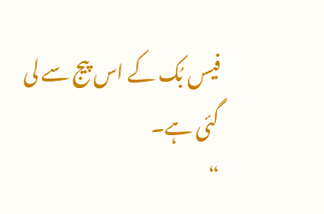فیس بُک کے اس پیج سے لی گئی ہے۔
“